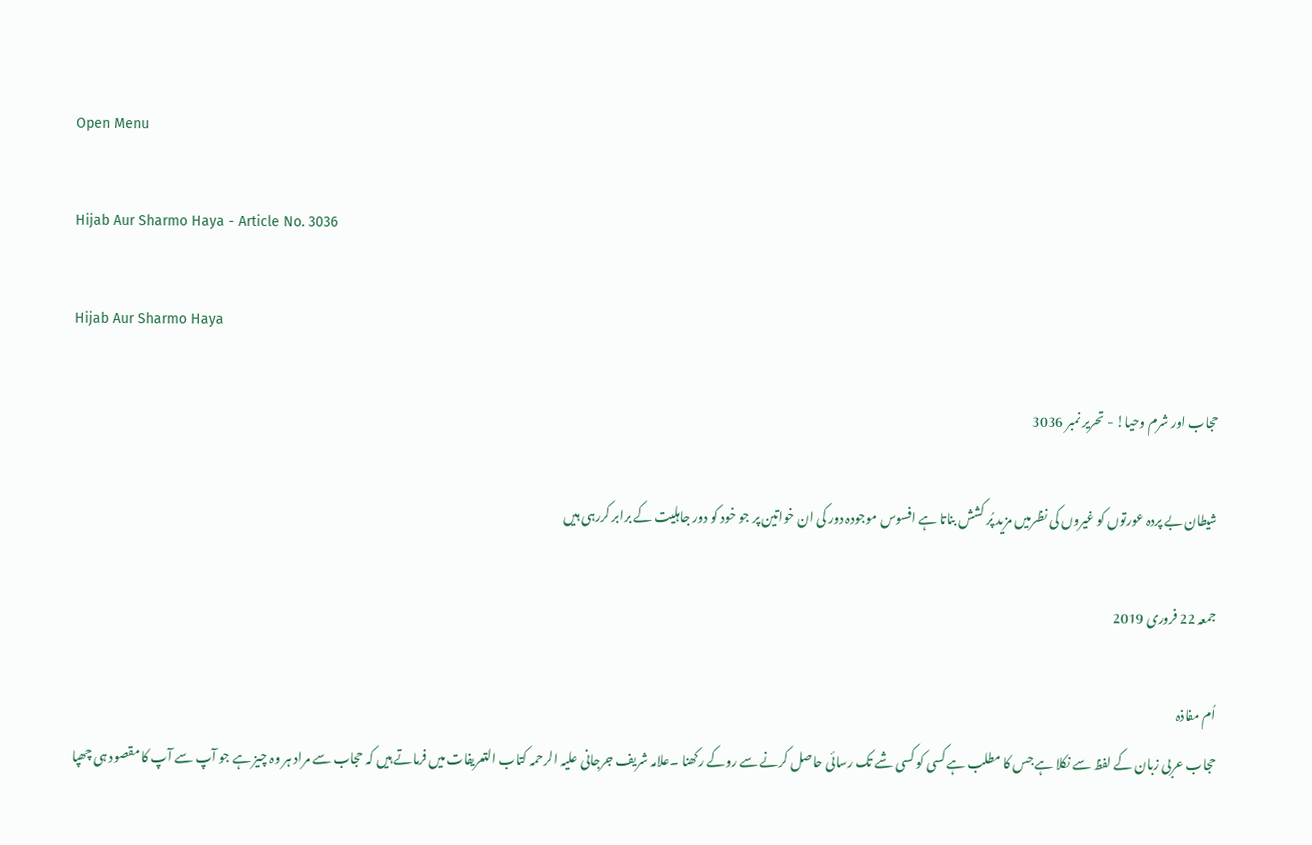Open Menu

Hijab Aur Sharmo Haya - Article No. 3036

Hijab Aur Sharmo Haya

حجاب اور شرم وحیا! - تحریر نمبر 3036

شیطان بے پردہ عورتوں کو غیروں کی نظرمیں مزید پُر کشش بناتا ہے افسوس موجودہ دور کی ان خواتین پر جو خود کو دور جاہلیت کے برابر کررہی ہیں

جمعہ 22 فروری 2019

اُم مفاذہ
حجاب عربی زبان کے لفظ سے نکلا ہے جس کا مطلب ہے کسی کو کسی شے تک رسائی حاصل کرنے سے روکے رکھنا ۔علامہ شریف جرجانی علیہ الرحمہ کتاب التعریفات میں فرماتے ہیں کہ حجاب سے مراد ہر وہ چیز ہے جو آپ سے آپ کا مقصود ہی چھپا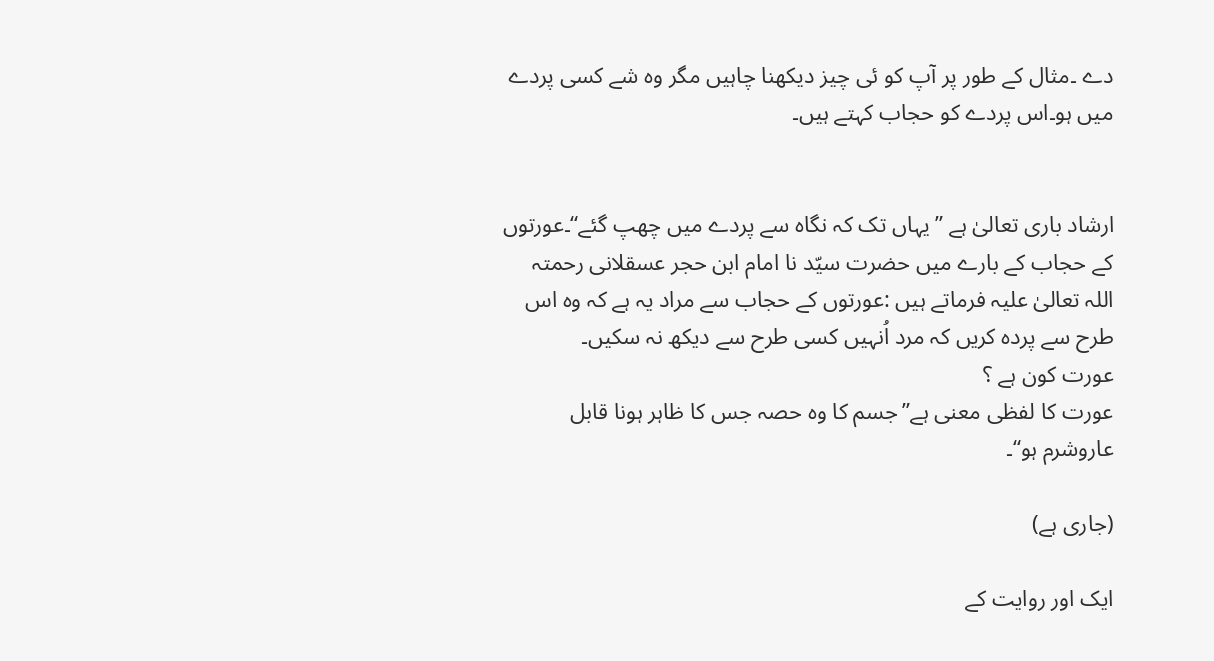دے ۔مثال کے طور پر آپ کو ئی چیز دیکھنا چاہیں مگر وہ شے کسی پردے میں ہو۔اس پردے کو حجاب کہتے ہیں۔


ارشاد باری تعالیٰ ہے ”یہاں تک کہ نگاہ سے پردے میں چھپ گئے“۔عورتوں کے حجاب کے بارے میں حضرت سیّد نا امام ابن حجر عسقلانی رحمتہ اللہ تعالیٰ علیہ فرماتے ہیں :عورتوں کے حجاب سے مراد یہ ہے کہ وہ اس طرح سے پردہ کریں کہ مرد اُنہیں کسی طرح سے دیکھ نہ سکیں۔
عورت کون ہے ؟
عورت کا لفظی معنی ہے”جسم کا وہ حصہ جس کا ظاہر ہونا قابل عاروشرم ہو“۔

(جاری ہے)

ایک اور روایت کے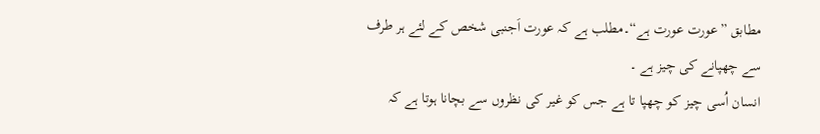مطابق ”عورت عورت ہے“۔مطلب ہے کہ عورت اَجنبی شخص کے لئے ہر طرف سے چھپانے کی چیز ہے ۔
انسان اُسی چیز کو چھپا تا ہے جس کو غیر کی نظروں سے بچانا ہوتا ہے کہ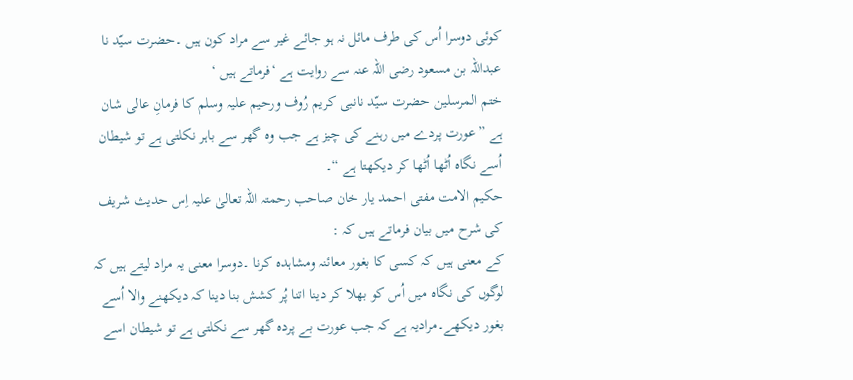کوئی دوسرا اُس کی طرف مائل نہ ہو جائے غیر سے مراد کون ہیں ۔حضرت سیّد نا عبداللہ بن مسعود رضی اللہ عنہ سے روایت ہے ‘فرماتے ہیں ‘
ختم المرسلین حضرت سیّد نانبی کریم رُوف ورحیم علیہ وسلم کا فرمانِ عالی شان ہے ”عورت پردے میں رہنے کی چیز ہے جب وہ گھر سے باہر نکلتی ہے تو شیطان اُسے نگاہ اُٹھا اُٹھا کر دیکھتا ہے “۔
حکیم الامت مفتی احمد یار خان صاحب رحمتہ اللہ تعالیٰ علیہ اِس حدیث شریف کی شرح میں بیان فرماتے ہیں کہ :
کے معنی ہیں کہ کسی کا بغور معائنہ ومشاہدہ کرنا ۔دوسرا معنی یہ مراد لیتے ہیں کہ لوگوں کی نگاہ میں اُس کو بھلا کر دینا اتنا پُر کشش بنا دینا کہ دیکھنے والا اُسے بغور دیکھے۔مرادیہ ہے کہ جب عورت بے پردہ گھر سے نکلتی ہے تو شیطان اسے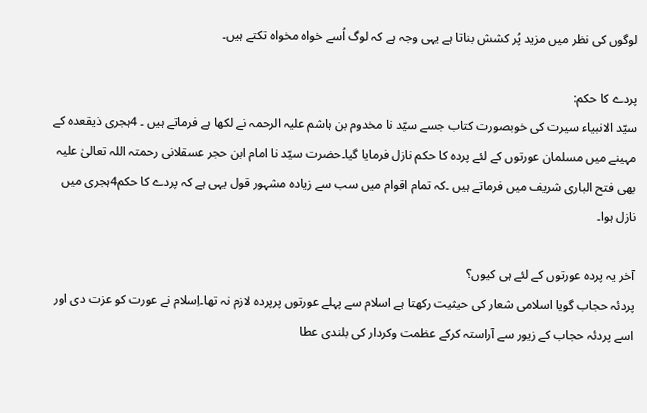لوگوں کی نظر میں مزید پُر کشش بناتا ہے یہی وجہ ہے کہ لوگ اُسے خواہ مخواہ تکتے ہیں۔

پردے کا حکم:
سیّد الانبیاء سیرت کی خوبصورت کتاب جسے سیّد نا مخدوم بن ہاشم علیہ الرحمہ نے لکھا ہے فرماتے ہیں ۔ 4ہجری ذیقعدہ کے مہینے میں مسلمان عورتوں کے لئے پردہ کا حکم نازل فرمایا گیا۔حضرت سیّد نا امام ابن حجر عسقلانی رحمتہ اللہ تعالیٰ علیہ بھی فتح الباری شریف میں فرماتے ہیں ۔کہ تمام اقوام میں سب سے زیادہ مشہور قول یہی ہے کہ پردے کا حکم4ہجری میں نازل ہوا۔

آخر یہ پردہ عورتوں کے لئے ہی کیوں؟
پردئہ حجاب گویا اسلامی شعار کی حیثیت رکھتا ہے اسلام سے پہلے عورتوں پرپردہ لازم نہ تھا۔اِسلام نے عورت کو عزت دی اور اسے پردئہ حجاب کے زیور سے آراستہ کرکے عظمت وکردار کی بلندی عطا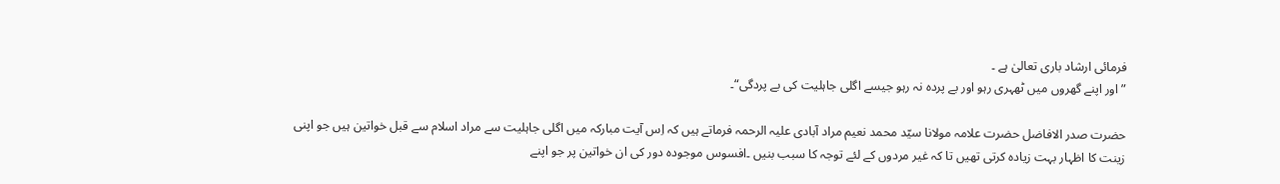فرمائی ارشاد باری تعالیٰ ہے ۔
”اور اپنے گھروں میں ٹھہری رہو اور بے پردہ نہ رہو جیسے اگلی جاہلیت کی بے پردگی“۔

حضرت صدر الافاضل حضرت علامہ مولانا سیّد محمد نعیم مراد آبادی علیہ الرحمہ فرماتے ہیں کہ اِس آیت مبارکہ میں اگلی جاہلیت سے مراد اسلام سے قبل خواتین ہیں جو اپنی زینت کا اظہار بہت زیادہ کرتی تھیں تا کہ غیر مردوں کے لئے توجہ کا سبب بنیں ۔افسوس موجودہ دور کی ان خواتین پر جو اپنے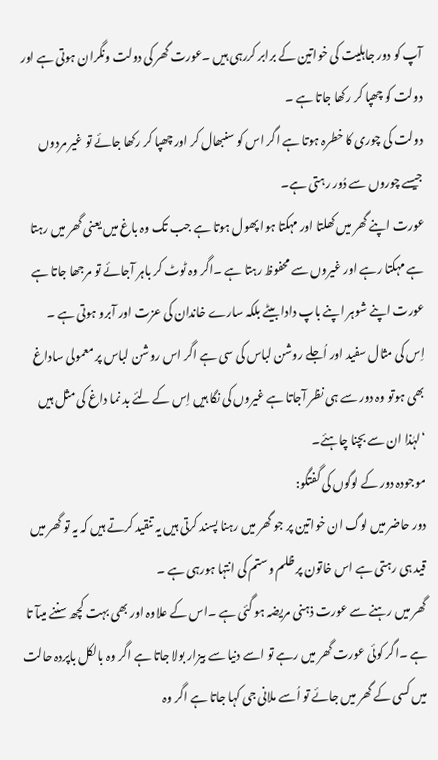آپ کو دور جاہلیت کی خواتین کے برابر کررہی ہیں ۔عورت گھر کی دولت ونگران ہوتی ہے اور دولت کو چھپا کر رکھا جاتا ہے ۔
دولت کی چوری کا خطرہ ہوتا ہے اگر اس کو سنبھال کر اور چھپا کر رکھا جائے تو غیر مردوں جیسے چوروں سے دُور رہتی ہے۔
عورت اپنے گھر میں کھلتا اور مہکتا ہوا پھول ہوتا ہے جب تک وہ باغ میں یعنی گھر میں رہتا ہے مہکتا رہے اور غیروں سے محفوظ رہتا ہے ۔اگر وہ ٹوٹ کر باہر آجائے تو مرجھا جاتا ہے عورت اپنے شوہر اپنے باپ دادا بیٹے بلکہ سارے خاندان کی عزت اور آبرو ہوتی ہے ۔
اِس کی مثال سفید اور اُجلے روشن لباس کی سی ہے اگر اس روشن لباس پر معمولی ساداغ بھی ہوتو وہ دور سے ہی نظر آجاتا ہے غیروں کی نگا ہیں اِس کے لئے بد نما داغ کی مثل ہیں ‘لہٰذا ان سے بچنا چاہئے۔
موجودہ دور کے لوگوں کی گفتگو:
دور حاضر میں لوگ ان خواتین پر جو گھر میں رہنا پسند کرتی ہیں یہ تنقید کرتے ہیں کہ یہ تو گھر میں قید ہی رہتی ہے اس خاتون پر ظلم وستم کی انتہا ہورہی ہے ۔
گھر میں رہنے سے عورت ذہنی مریضہ ہو گئی ہے ۔اس کے علاوہ اور بھی بہت کچھ سننے میںآ تا ہے ۔اگر کوئی عورت گھر میں رہے تو اسے دنیا سے بیزار بولا جاتا ہے اگر وہ بالکل باپردہ حالت میں کسی کے گھر میں جائے تو اُسے ملانی جی کہا جاتا ہے اگر وہ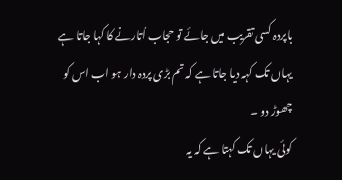باپردہ کسی تقریب میں جائے تو حجاب اُتارنے کا کہا جاتا ہے یہاں تک کہہ دیا جاتا ہے کہ تم بڑی پردہ دار ہو اب اس کو چھوڑ دو ۔
کوئی یہاں تک کہتا ہے کہ یہ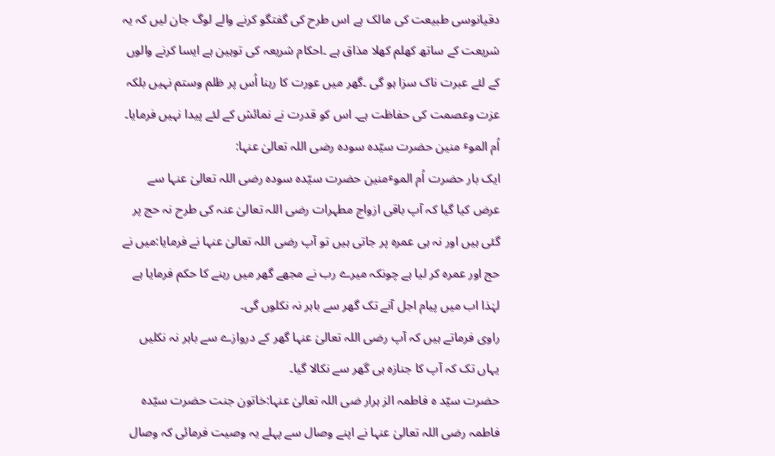دقیانوسی طبیعت کی مالک ہے اس طرح کی گفتگو کرنے والے لوگ جان لیں کہ یہ شریعت کے ساتھ کھلم کھلا مذاق ہے ۔احکام شریعہ کی توہین ہے ایسا کرنے والوں کے لئے عبرت ناک سزا ہو گی ۔گھر میں عورت کا رہنا اُس پر ظلم وستم نہیں بلکہ عزت وعصمت کی حفاظت ہے۔ اس کو قدرت نے نمائش کے لئے پیدا نہیں فرمایا۔
اُم الموٴ منین حضرت سیّدہ سودہ رضی اللہ تعالیٰ عنہا:
ایک بار حضرت اُم الموٴمنین حضرت سیّدہ سودہ رضی اللہ تعالیٰ عنہا سے عرض کیا گیا کہ آپ باقی ازواج مطہرات رضی اللہ تعالیٰ عنہ کی طرح نہ حج پر گئی ہیں اور نہ ہی عمرہ پر جاتی ہیں تو آپ رضی اللہ تعالیٰ عنہا نے فرمایا:میں نے حج اور عمرہ کر لیا ہے چونکہ میرے رب نے مجھے گھر میں رہنے کا حکم فرمایا ہے لہٰذا اب میں پیام اجل آنے تک گھر سے باہر نہ نکلوں گی۔
راوی فرماتے ہیں کہ آپ رضی اللہ تعالیٰ عنہا گھر کے دروازے سے باہر نہ نکلیں یہاں تک کہ آپ کا جنازہ ہی گھر سے نکالا گیا۔
حضرت سیّد ہ فاطمہ الز ہرار ضی اللہ تعالیٰ عنہا:خاتون جنت حضرت سیّدہ فاطمہ رضی اللہ تعالیٰ عنہا نے اپنے وصال سے پہلے یہ وصیت فرمائی کہ وصال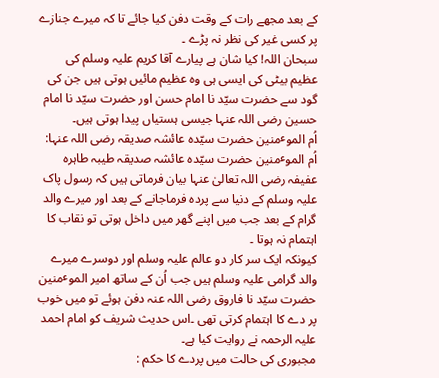کے بعد مجھے رات کے وقت دفن کیا جائے تا کہ میرے جنازے پر کسی غیر کی نظر نہ پڑے ۔
سبحان اللہ! کیا شان ہے پیارے آقا کریم علیہ وسلم کی عظیم بیٹی کی ایسی ہی وہ عظیم مائیں ہوتی ہیں جن کی گود سے حضرت سیّد نا امام حسن اور حضرت سیّد نا امام حسین رضی اللہ عنہا جیسی ہستیاں پیدا ہوتی ہیں۔
اُم الموٴمنین حضرت سیّدہ عائشہ صدیقہ رضی اللہ عنہا:
اُم الموٴمنین حضرت سیّدہ عائشہ صدیقہ طیبہ طاہرہ عفیفہ رضی اللہ تعالیٰ عنہا بیان فرماتی ہیں کہ رسول پاک علیہ وسلم کے دنیا سے پردہ فرماجانے کے بعد اور میرے والد گرام کے بعد جب میں اپنے گھر میں داخل ہوتی تو نقاب کا اہتمام نہ ہوتا ۔
کیونکہ ایک سر کار دو عالم علیہ وسلم اور دوسرے میرے والد گرامی علیہ وسلم ہیں جب اُن کے ساتھ امیر الموٴمنین حضرت سیّد نا فاروق رضی اللہ عنہ دفن ہوئے تو میں خوب پر دے کا اہتمام کرتی تھی ۔اس حدیث شریف کو امام احمد علیہ الرحمہ نے روایت کیا ہے۔
مجبوری کی حالت میں پردے کا حکم :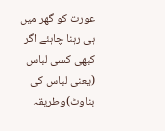عورت کو گھر میں ہی رہنا چاہئے اگر کبھی کسی لباس (یعنی لباس کی بناوٹ)وطریقہ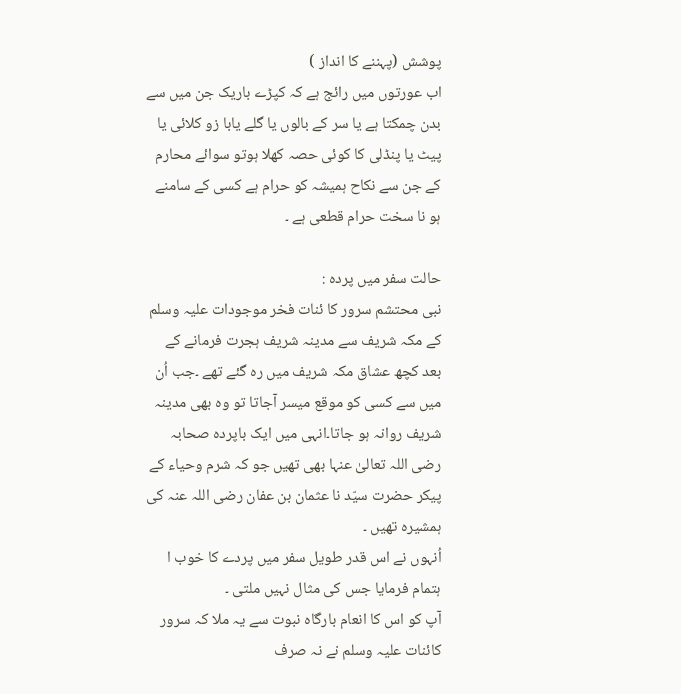پوشش (پہننے کا انداز )
اب عورتوں میں رائج ہے کہ کپڑے باریک جن میں سے بدن چمکتا ہے یا سر کے بالوں یا گلے یابا زو کلائی یا پیٹ یا پنڈلی کا کوئی حصہ کھلا ہوتو سوائے محارم کے جن سے نکاح ہمیشہ کو حرام ہے کسی کے سامنے ہو نا سخت حرام قطعی ہے ۔

حالت سفر میں پردہ :
نبی محتشم سرور کا ئنات فخر موجودات علیہ وسلم کے مکہ شریف سے مدینہ شریف ہجرت فرمانے کے بعد کچھ عشاق مکہ شریف میں رہ گئے تھے ۔جب اُن میں سے کسی کو موقع میسر آجاتا تو وہ بھی مدینہ شریف روانہ ہو جاتا۔انہی میں ایک باپردہ صحابہ رضی اللہ تعالیٰ عنہا بھی تھیں جو کہ شرم وحیاء کے پیکر حضرت سیّد نا عثمان بن عفان رضی اللہ عنہ کی ہمشیرہ تھیں ۔
اُنہوں نے اس قدر طویل سفر میں پردے کا خوب ا ہتمام فرمایا جس کی مثال نہیں ملتی ۔
آپ کو اس کا انعام بارگاہ نبوت سے یہ ملا کہ سرور کائنات علیہ وسلم نے نہ صرف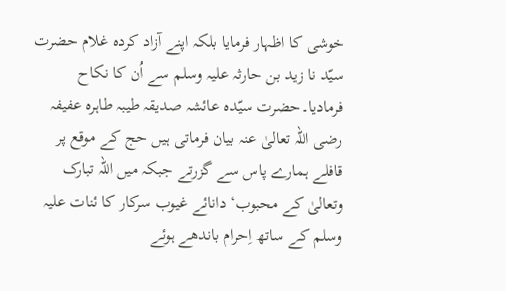خوشی کا اظہار فرمایا بلکہ اپنے آزاد کردہ غلام حضرت سیّد نا زید بن حارثہ علیہ وسلم سے اُن کا نکاح فرمادیا۔حضرت سیّدہ عائشہ صدیقہ طیبہ طاہرہ عفیفہ رضی اللہ تعالیٰ عنہ بیان فرماتی ہیں حج کے موقع پر قافلے ہمارے پاس سے گزرتے جبکہ میں اللہ تبارک وتعالیٰ کے محبوب‘ دانائے غیوب سرکار کا ئنات علیہ وسلم کے ساتھ اِحرام باندھے ہوئے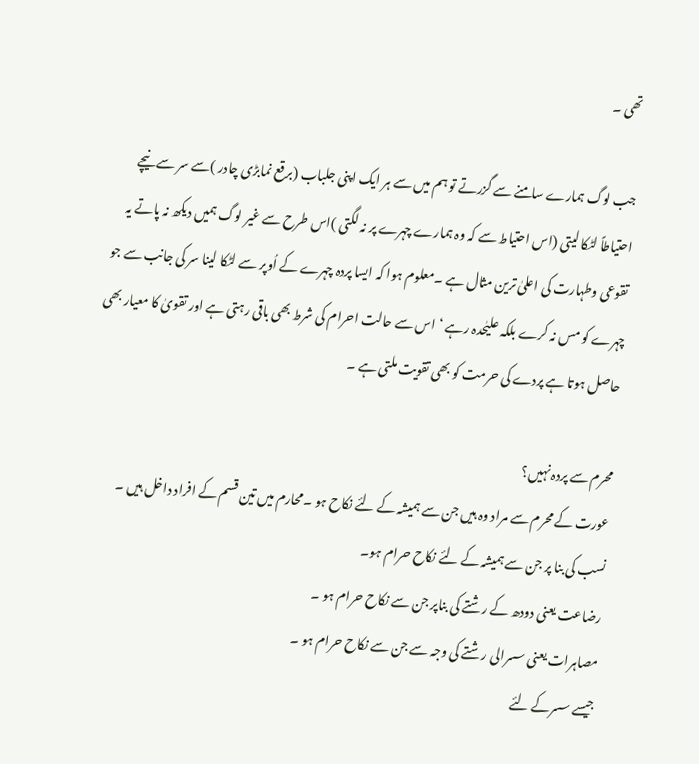تھی ۔

جب لوگ ہمارے سامنے سے گزرتے تو ہم میں سے ہر ایک اپنی جلباب (برقع نمابڑی چادر )سے سر سے نیچے احتیاطاً لٹکا لیتی (اس احتیاط سے کہ وہ ہمارے چہرے پر نہ لگتی )اس طرح سے غیر لوگ ہمیں دیکھ نہ پاتے یہ تقوعی وطہارت کی اعلیٰ ترین مثال ہے ۔معلوم ہوا کہ ایسا پردہ چہرے کے اُوپر سے لٹکا لینا سر کی جانب سے جو چہرے کو مس نہ کرے بلکہ علیٰحدہ رہے ‘اس سے حالت احرام کی شرط بھی باقی رہتی ہے اور تقویٰ کا معیار بھی حاصل ہوتا ہے پردے کی حرمت کو بھی تقویت ملتی ہے ۔

محرم سے پردہ نہیں؟
عورت کے محرم سے مراد وہ ہیں جن سے ہمیشہ کے لئے نکاح ہو ۔محارم میں تین قسم کے افراد داخل ہیں ۔
نسب کی بنا پر جن سے ہمیشہ کے لئے نکاح حرام ہو۔
رضاعت یعنی دودھ کے رشتے کی بناپر جن سے نکاح حرام ہو ۔
مصاہرات یعنی سسرالی رشتے کی وجہ سے جن سے نکاح حرام ہو ۔
جیسے سسرکے لئے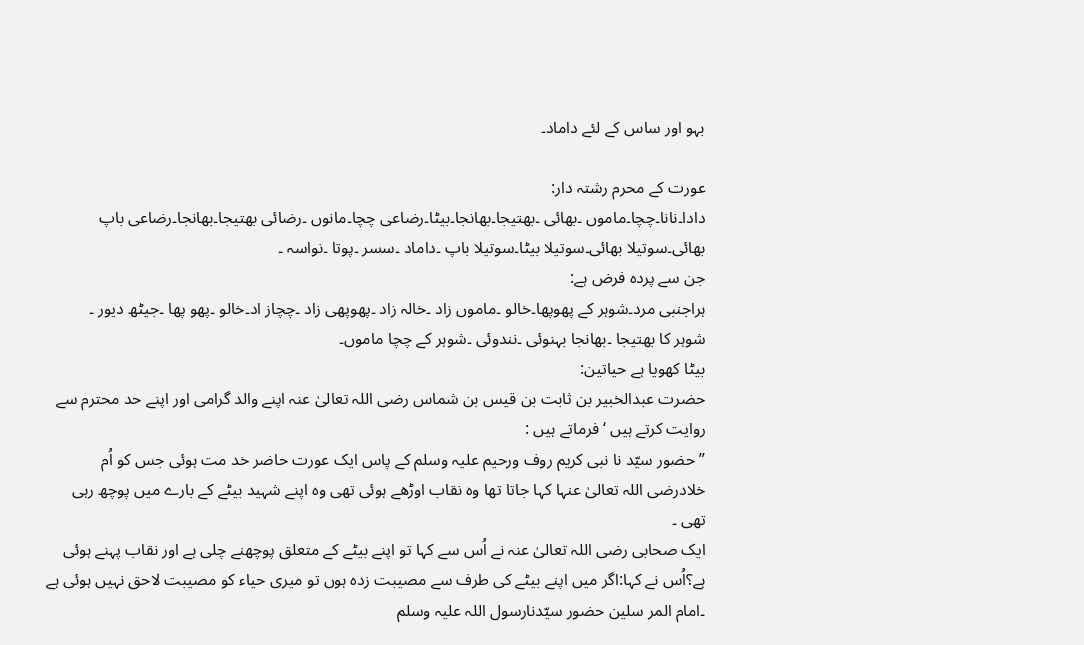بہو اور ساس کے لئے داماد۔

عورت کے محرم رشتہ دار:
دادا۔نانا۔چچا۔ماموں ۔بھائی ۔بھتیجا۔بھانجا۔بیٹا۔رضاعی چچا۔مانوں ۔رضائی بھتیجا۔بھانجا۔رضاعی باپ بھائی۔سوتیلا بھائی۔سوتیلا بیٹا۔سوتیلا باپ ۔داماد ۔سسر ۔پوتا ۔نواسہ ۔
جن سے پردہ فرض ہے:
ہراجنبی مرد۔شوہر کے پھوپھا۔خالو ۔ماموں زاد ۔خالہ زاد ۔پھوپھی زاد ۔چچاز اد۔خالو ۔پھو پھا ۔جیٹھ دیور ۔
شوہر کا بھتیجا ۔بھانجا بہنوئی ۔نندوئی ۔شوہر کے چچا ماموں۔
بیٹا کھویا ہے حیاتین:
حضرت عبدالخبیر بن ثابت بن قیس بن شماس رضی اللہ تعالیٰ عنہ اپنے والد گرامی اور اپنے حد محترم سے روایت کرتے ہیں ‘فرماتے ہیں :
”حضور سیّد نا نبی کریم روف ورحیم علیہ وسلم کے پاس ایک عورت حاضر خد مت ہوئی جس کو اُم خلادرضی اللہ تعالیٰ عنہا کہا جاتا تھا وہ نقاب اوڑھے ہوئی تھی وہ اپنے شہید بیٹے کے بارے میں پوچھ رہی تھی ۔
ایک صحابی رضی اللہ تعالیٰ عنہ نے اُس سے کہا تو اپنے بیٹے کے متعلق پوچھنے چلی ہے اور نقاب پہنے ہوئی ہے؟اُس نے کہا:اگر میں اپنے بیٹے کی طرف سے مصیبت زدہ ہوں تو میری حیاء کو مصیبت لاحق نہیں ہوئی ہے ۔امام المر سلین حضور سیّدنارسول اللہ علیہ وسلم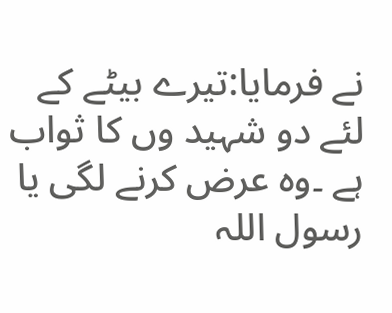نے فرمایا:تیرے بیٹے کے لئے دو شہید وں کا ثواب ہے ۔وہ عرض کرنے لگی یا رسول اللہ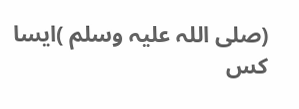(صلی اللہ علیہ وسلم )ایسا کس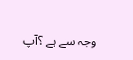وجہ سے ہے ؟آپ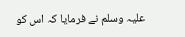علیہ وسلم نے فرمایا کہ اس کو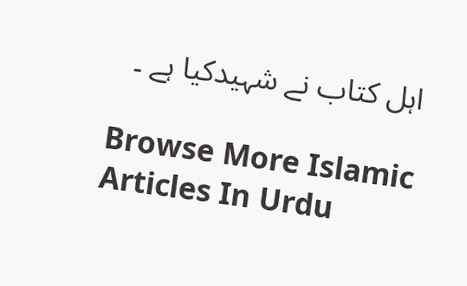اہل کتاب نے شہیدکیا ہے ۔

Browse More Islamic Articles In Urdu